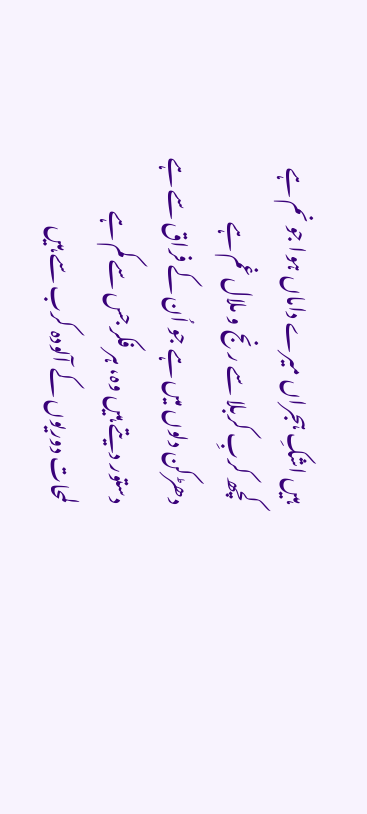ہیں اشکِ ہجراں میرے داماں ہوا جو نم ہے
کچھ کربِ کربلا سے رنج و ملال غم ہے
دھڑکن دلوں میں ہے جو اُن کے فراق سے ہے
دستور دیتے ہیں وہ، ہر فکر جس سے کم ہے
لمحات دوریوں کے آلودہ کرب سے ہیں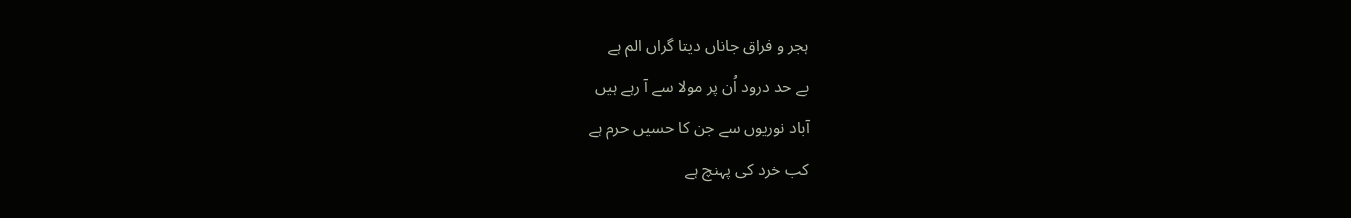ہجر و فراق جاناں دیتا گراں الم ہے
بے حد درود اُن پر مولا سے آ رہے ہیں
آباد نوریوں سے جن کا حسیں حرم ہے
کب خرد کی پہنچ ہے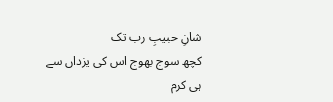شانِ حبیبِ رب تک
کچھ سوج بھوج اس کی یزداں سے ہی کرم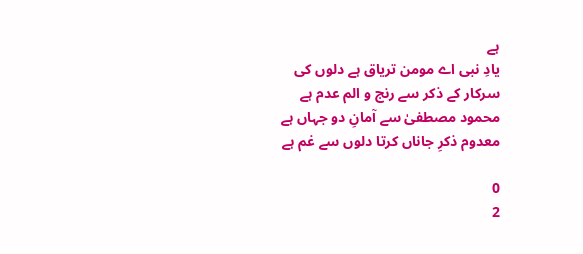ہے
یادِ نبی اے مومن تریاق ہے دلوں کی
سرکار کے ذکر سے رنج و الم عدم ہے
محمود مصطفیٰ سے آمانِ دو جہاں ہے
معدوم ذکرِ جاناں کرتا دلوں سے غم ہے

0
2